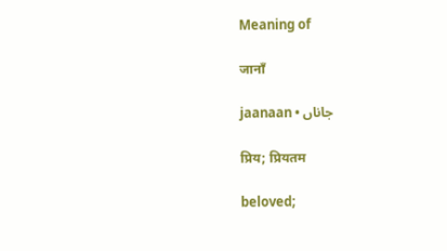Meaning of

जानाँ

jaanaan • جاناں

प्रिय; प्रियतम

beloved;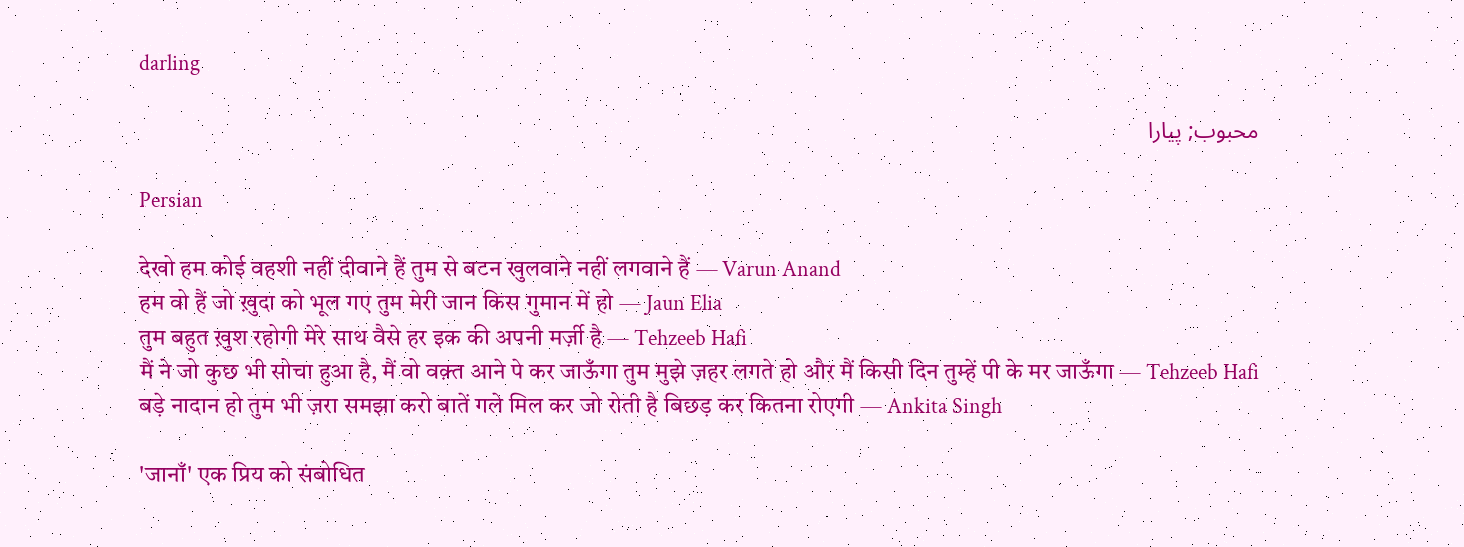darling

محبوب; پیارا

Persian

देखो हम कोई वहशी नहीं दीवाने हैं तुम से बटन खुलवाने नहीं लगवाने हैं — Varun Anand
हम वो हैं जो ख़ुदा को भूल गए तुम मेरी जान किस गुमान में हो — Jaun Elia
तुम बहुत ख़ुश रहोगी मेरे साथ वैसे हर इक की अपनी मर्ज़ी है — Tehzeeb Hafi
मैं ने जो कुछ भी सोचा हुआ है, मैं वो वक़्त आने पे कर जाऊँगा तुम मुझे ज़हर लगते हो और मैं किसी दिन तुम्हें पी के मर जाऊँगा — Tehzeeb Hafi
बड़े नादान हो तुम भी ज़रा समझा करो बातें गले मिल कर जो रोती है बिछड़ कर कितना रोएगी — Ankita Singh

'जानाँ' एक प्रिय को संबोधित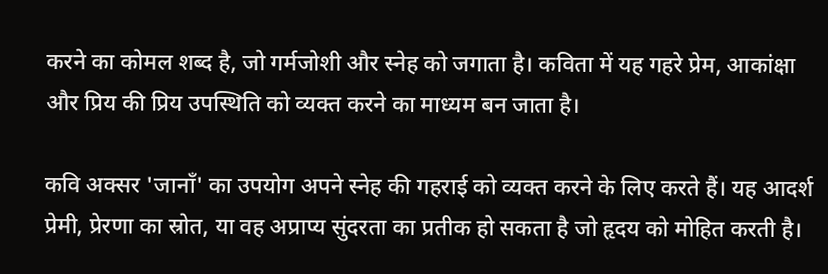करने का कोमल शब्द है, जो गर्मजोशी और स्नेह को जगाता है। कविता में यह गहरे प्रेम, आकांक्षा और प्रिय की प्रिय उपस्थिति को व्यक्त करने का माध्यम बन जाता है।

कवि अक्सर 'जानाँ' का उपयोग अपने स्नेह की गहराई को व्यक्त करने के लिए करते हैं। यह आदर्श प्रेमी, प्रेरणा का स्रोत, या वह अप्राप्य सुंदरता का प्रतीक हो सकता है जो हृदय को मोहित करती है।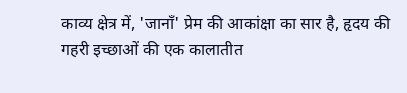काव्य क्षेत्र में, 'जानाँ' प्रेम की आकांक्षा का सार है, हृदय की गहरी इच्छाओं की एक कालातीत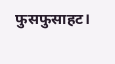फुसफुसाहट।